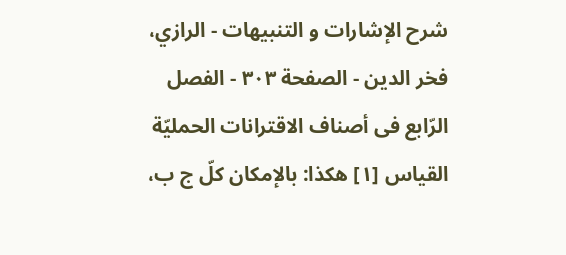شرح الإشارات و التنبيهات - الرازي، فخر الدين - الصفحة ٣٠٣ - الفصل الرّابع فى أصناف الاقترانات الحمليّة
القياس [١] هكذا: بالإمكان كلّ ج ب،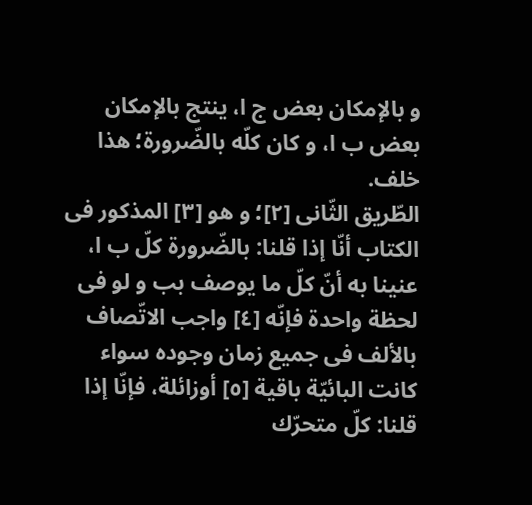و بالإمكان بعض ج ا، ينتج بالإمكان بعض ب ا، و كان كلّه بالضّرورة؛ هذا خلف.
الطّريق الثّانى [٢]؛ و هو [٣] المذكور فى الكتاب أنّا إذا قلنا: بالضّرورة كلّ ب ا، عنينا به أنّ كلّ ما يوصف بب و لو فى لحظة واحدة فإنّه [٤] واجب الاتّصاف بالألف فى جميع زمان وجوده سواء كانت البائيّة باقية [٥] أوزائلة، فإنّا إذا قلنا: كلّ متحرّك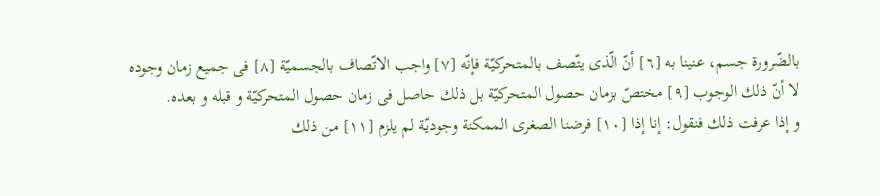بالضّرورة جسم، عنينا به [٦] أنّ الّذى يتّصف بالمتحركيّة فإنّه [٧] واجب الاتّصاف بالجسميّة [٨] فى جميع زمان وجوده لا أنّ ذلك الوجوب [٩] مختصّ بزمان حصول المتحركيّة بل ذلك حاصل فى زمان حصول المتحركيّة و قبله و بعده.
و إذا عرفت ذلك فنقول: إنا إذا [١٠] فرضنا الصغرى الممكنة وجوديّة لم يلزم [١١] من ذلك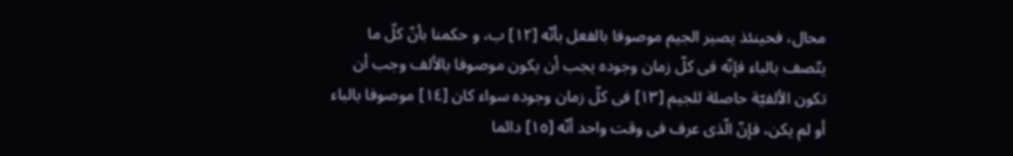محال، فحينئذ يصير الجيم موصوفا بالفعل بأنّه [١٢] ب، و حكمنا بأنّ كلّ ما يتّصف بالباء فإنّه فى كلّ زمان وجوده يجب أن يكون موصوفا بالألف وجب أن تكون الألفيّة حاصلة للجيم [١٣] فى كلّ زمان وجوده سواء كان [١٤] موصوفا بالباء أو لم يكن، فإنّ الّذى عرف فى وقت واحد أنّه [١٥] دائما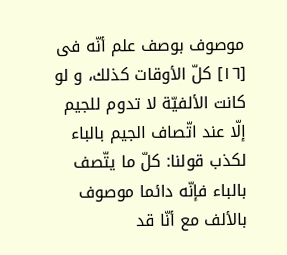موصوف بوصف علم أنّه فى [١٦] كلّ الأوقات كذلك، و لو كانت الألفيّة لا تدوم للجيم إلّا عند اتّصاف الجيم بالباء لكذب قولنا: كلّ ما يتّصف بالباء فإنّه دائما موصوف بالألف مع أنّا قد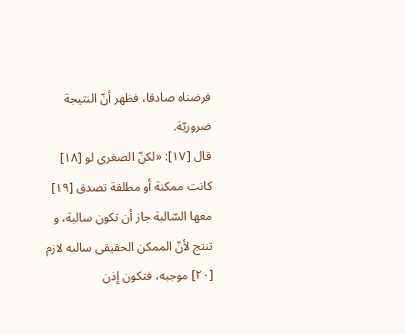فرضناه صادقا، فظهر أنّ النتيجة ضروريّة.
قال [١٧]: «لكنّ الصغرى لو [١٨] كانت ممكنة أو مطلقة تصدق [١٩] معها السّالبة جاز أن تكون سالبة، و تنتج لأنّ الممكن الحقيقى سالبه لازم [٢٠] موجبه، فتكون إذن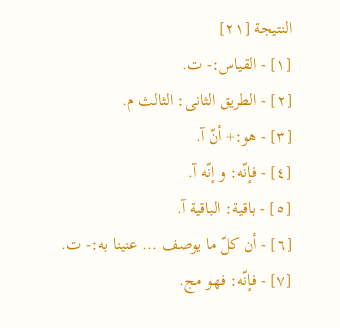النتيجة [٢١]
[١] - القياس:- ت.
[٢] - الطريق الثانى: الثالث م.
[٣] - هو:+ أنّ آ.
[٤] - فإنّه: و إنّه آ.
[٥] - باقية: الباقية آ.
[٦] - أن كلّ ما يوصف ... عنينا به:- ت.
[٧] - فإنّه: فهو مج.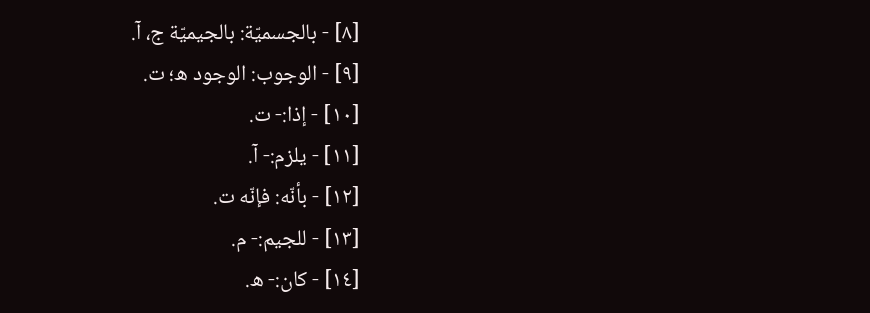[٨] - بالجسميّة: بالجيميّة ج، آ.
[٩] - الوجوب: الوجود ه؛ ت.
[١٠] - إذا:- ت.
[١١] - يلزم:- آ.
[١٢] - بأنّه: فإنّه ت.
[١٣] - للجيم:- م.
[١٤] - كان:- ه.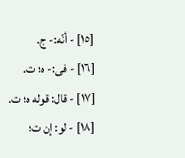[١٥] - أنّه:- ج.
[١٦] - فى:- ه؛ ت.
[١٧] - قال: قوله ه؛ ت.
[١٨] - لو: إن ت؛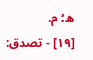ه؛ م.
[١٩] - تصدق: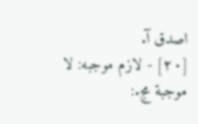اصدق آ.
[٢٠] - لازم موجبه: لا موجبة مج.: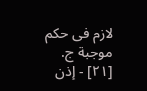لازم فى حكم موجبة ج.
[٢١] - إذن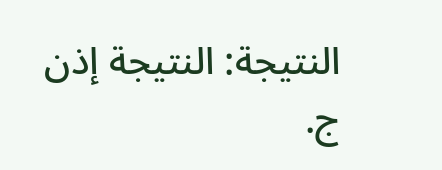النتيجة: النتيجة إذن ج.